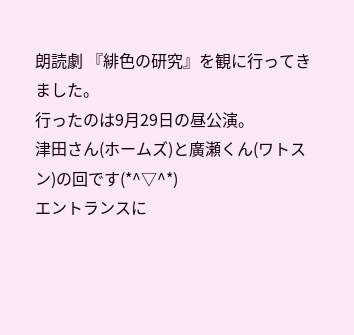朗読劇 『緋色の研究』を観に行ってきました。
行ったのは9月29日の昼公演。
津田さん(ホームズ)と廣瀬くん(ワトスン)の回です(*^▽^*)
エントランスに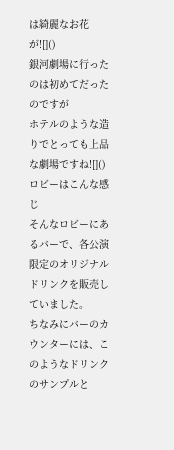は綺麗なお花が![]()
銀河劇場に行ったのは初めてだったのですが
ホテルのような造りでとっても上品な劇場ですね![]()
ロビーはこんな感じ
そんなロビーにあるバーで、各公演限定のオリジナルドリンクを販売していました。
ちなみにバーのカウンターには、このようなドリンクのサンプルと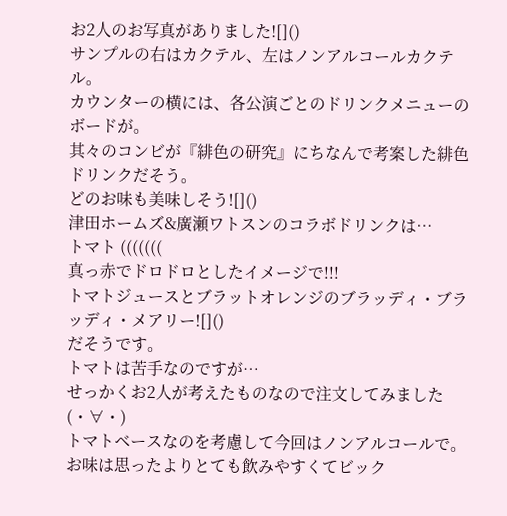お2人のお写真がありました![]()
サンプルの右はカクテル、左はノンアルコールカクテル。
カウンターの横には、各公演ごとのドリンクメニューのボードが。
其々のコンビが『緋色の研究』にちなんで考案した緋色ドリンクだそう。
どのお味も美味しそう![]()
津田ホームズ&廣瀬ワトスンのコラボドリンクは…
トマト (((((((
真っ赤でドロドロとしたイメージで!!!
トマトジュースとブラットオレンジのブラッディ・ブラッディ・メアリー![]()
だそうです。
トマトは苦手なのですが…
せっかくお2人が考えたものなので注文してみました(・∀・)
トマトベースなのを考慮して今回はノンアルコールで。
お味は思ったよりとても飲みやすくてビック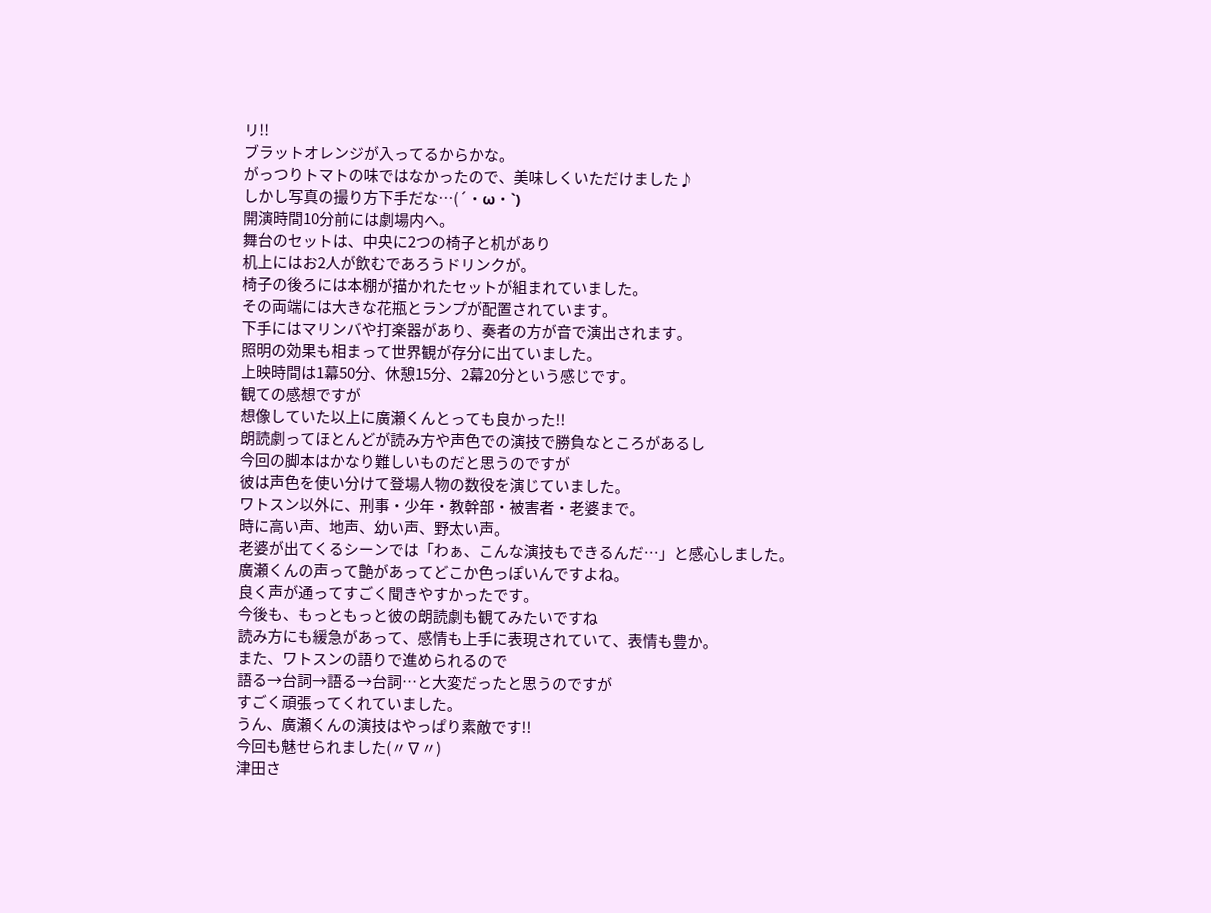リ!!
ブラットオレンジが入ってるからかな。
がっつりトマトの味ではなかったので、美味しくいただけました♪
しかし写真の撮り方下手だな…(´・ω・`)
開演時間10分前には劇場内へ。
舞台のセットは、中央に2つの椅子と机があり
机上にはお2人が飲むであろうドリンクが。
椅子の後ろには本棚が描かれたセットが組まれていました。
その両端には大きな花瓶とランプが配置されています。
下手にはマリンバや打楽器があり、奏者の方が音で演出されます。
照明の効果も相まって世界観が存分に出ていました。
上映時間は1幕50分、休憩15分、2幕20分という感じです。
観ての感想ですが
想像していた以上に廣瀬くんとっても良かった!!
朗読劇ってほとんどが読み方や声色での演技で勝負なところがあるし
今回の脚本はかなり難しいものだと思うのですが
彼は声色を使い分けて登場人物の数役を演じていました。
ワトスン以外に、刑事・少年・教幹部・被害者・老婆まで。
時に高い声、地声、幼い声、野太い声。
老婆が出てくるシーンでは「わぁ、こんな演技もできるんだ…」と感心しました。
廣瀬くんの声って艶があってどこか色っぽいんですよね。
良く声が通ってすごく聞きやすかったです。
今後も、もっともっと彼の朗読劇も観てみたいですね
読み方にも緩急があって、感情も上手に表現されていて、表情も豊か。
また、ワトスンの語りで進められるので
語る→台詞→語る→台詞…と大変だったと思うのですが
すごく頑張ってくれていました。
うん、廣瀬くんの演技はやっぱり素敵です!!
今回も魅せられました(〃∇〃)
津田さ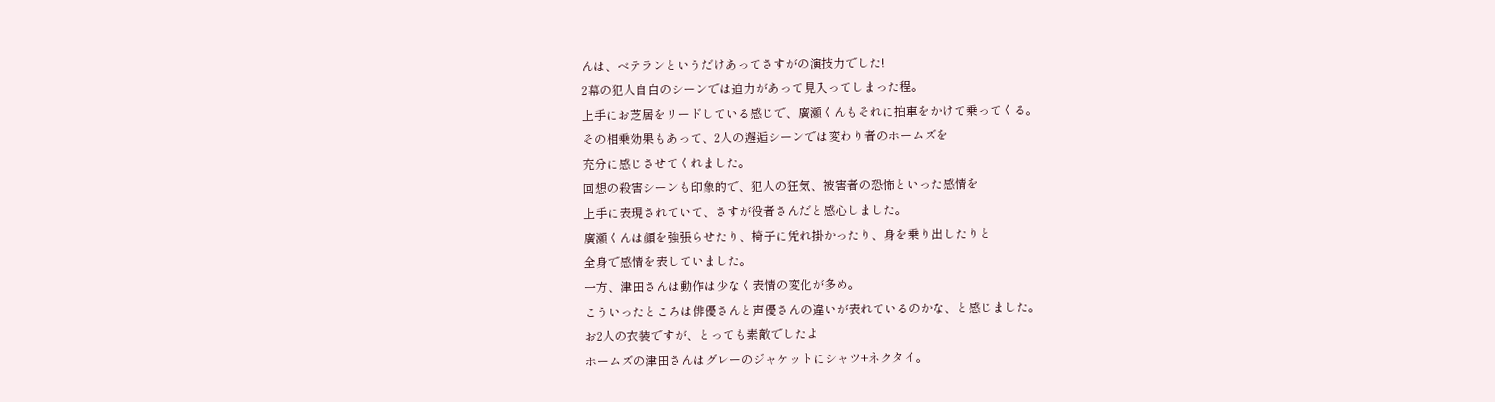んは、ベテランというだけあってさすがの演技力でした!
2幕の犯人自白のシーンでは迫力があって見入ってしまった程。
上手にお芝居をリードしている感じで、廣瀬くんもそれに拍車をかけて乗ってくる。
その相乗効果もあって、2人の邂逅シーンでは変わり者のホームズを
充分に感じさせてくれました。
回想の殺害シーンも印象的で、犯人の狂気、被害者の恐怖といった感情を
上手に表現されていて、さすが役者さんだと感心しました。
廣瀬くんは顔を強張らせたり、椅子に凭れ掛かったり、身を乗り出したりと
全身で感情を表していました。
一方、津田さんは動作は少なく表情の変化が多め。
こういったところは俳優さんと声優さんの違いが表れているのかな、と感じました。
お2人の衣装ですが、とっても素敵でしたよ
ホームズの津田さんはグレーのジャケットにシャツ+ネクタイ。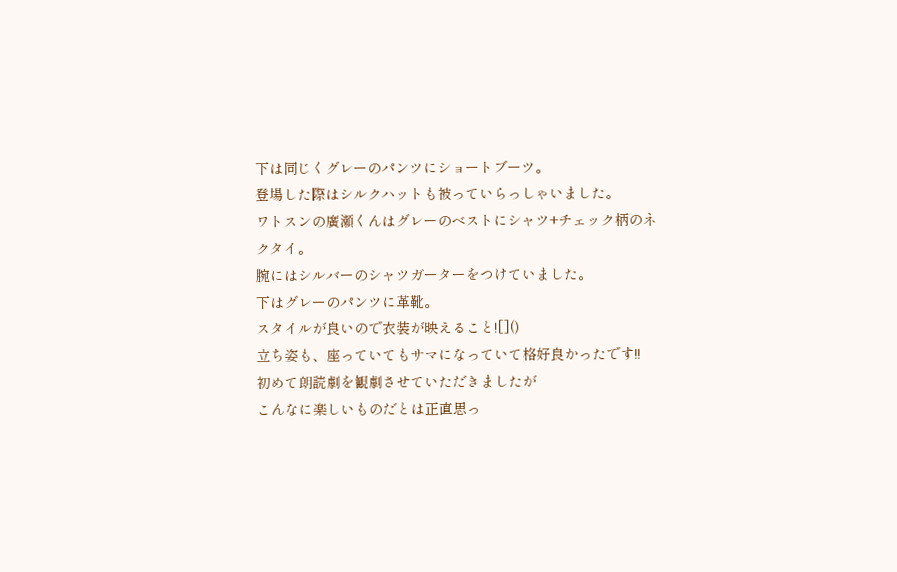下は同じくグレーのパンツにショートブーツ。
登場した際はシルクハットも被っていらっしゃいました。
ワトスンの廣瀬くんはグレーのベストにシャツ+チェック柄のネクタイ。
腕にはシルバーのシャツガーターをつけていました。
下はグレーのパンツに革靴。
スタイルが良いので衣装が映えること![]()
立ち姿も、座っていてもサマになっていて格好良かったです!!
初めて朗読劇を観劇させていただきましたが
こんなに楽しいものだとは正直思っ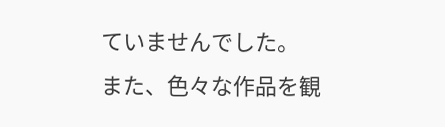ていませんでした。
また、色々な作品を観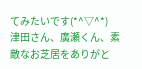てみたいです(*^▽^*)
津田さん、廣瀬くん、素敵なお芝居をありがと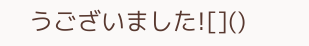うございました![]()